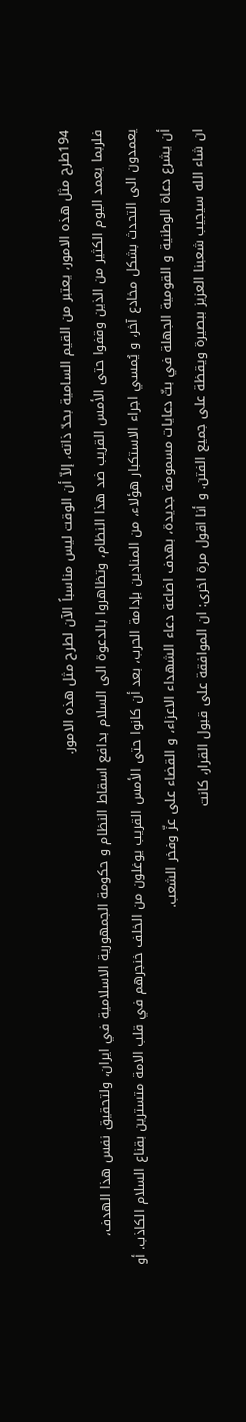194طرح مثل هذه الامور، يعتبر من القيم السامية بحدّ ذاته، إلاّ أن الوقت ليس مناسباً الآن لطرح مثل هذه الامور.
فلربما يعمد اليوم الكثير من الذين وقفوا حتى الأمس القريب ضد هذا النظام، وتظاهروا بالدعوة الى السلام بدافع اسقاط النظام و حكومة الجمهورية الاسلامية في ايران، ولتحقيق نفس هذا الهدف، يعمدون الى التحدث بشكل مخادع آخر، و يُمسي اجراء الاستكبار هؤلاء، من المنادين بإدامة الحرب، بعد أن كانوا حتى الأمس القريب يوغلون من الخلف خنجرهم في قلب الامة متسترين بقناع السلام الكاذب. أو أن يشرع دعاة الوطنية و القومية الجهلة في بثّ دعايات مسمومة جديدة، بهدف اضاعة دعاء الشهداء الاعزاء، و القضاء على عزّ وفخر الشعب.
ان شاء الله سيجيب شعبنا العزيز ببصيرة ويقظة على جميع الفتن. و أنا اقول مرة اخرى: ان الموافقة على قبول القرار، كانت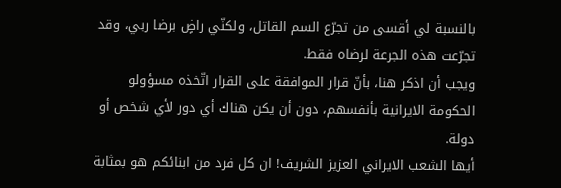بالنسبة لي أقسى من تجرّع السم القاتل، ولكنّي راضٍ برضا ربي، وقد تجرّعت هذه الجرعة لرضاه فقط.
ويجب أن اذكر هنا، بأنّ قرار الموافقة على القرار اتّخذه مسؤولو الحكومة الايرانية بأنفسهم، دون أن يكن هناك أي دور لأي شخص أو دولة.
أيها الشعب الايراني العزيز الشريف! ان كل فرد من ابنائكم هو بمثابة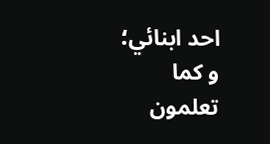احد ابنائي؛ و كما تعلمون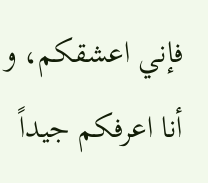فإني اعشقكم، و أنا اعرفكم جيداً